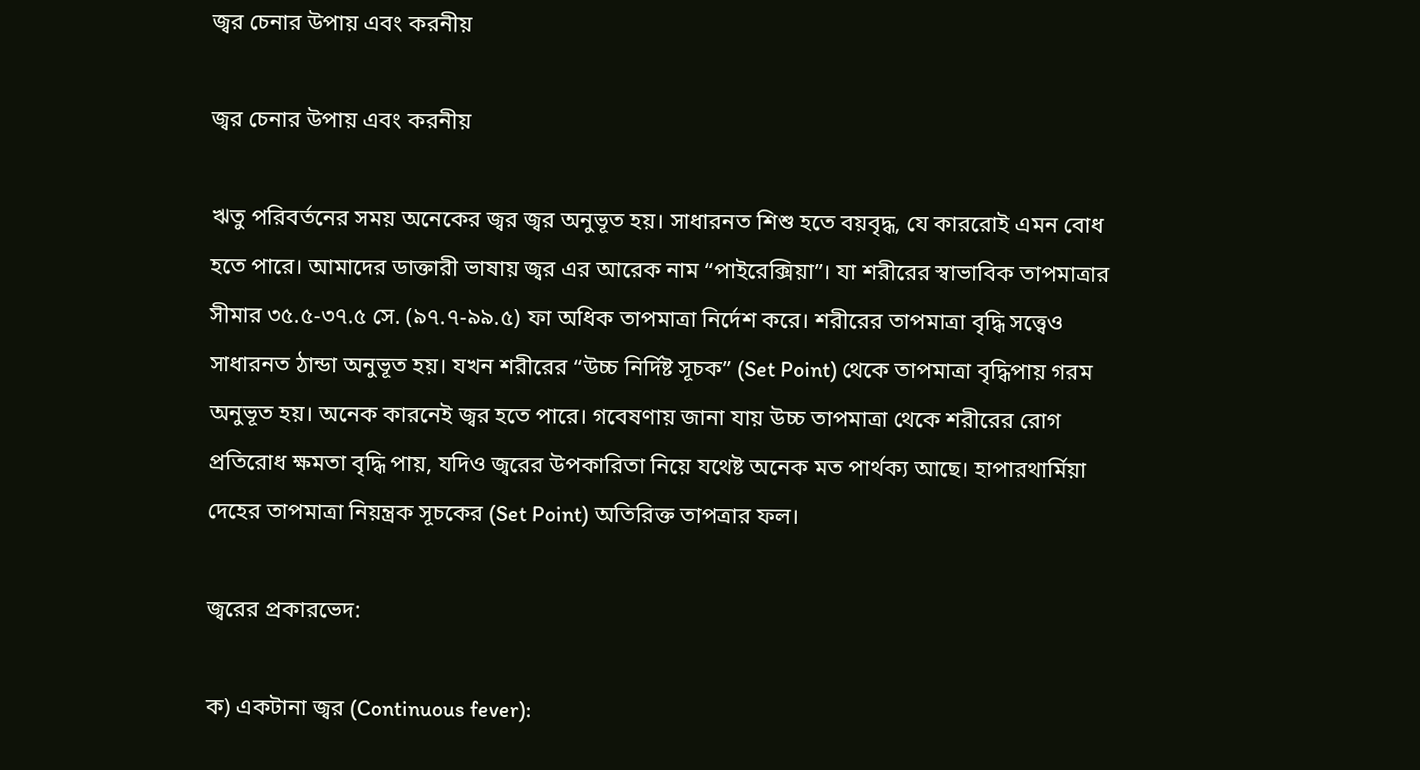জ্বর চেনার উপায় এবং করনীয়

জ্বর চেনার উপায় এবং করনীয়

ঋতু পরিবর্তনের সময় অনেকের জ্বর জ্বর অনুভূত হয়। সাধারনত শিশু হতে বয়বৃদ্ধ, যে কাররোই এমন বোধ হতে পারে। আমাদের ডাক্তারী ভাষায় জ্বর এর আরেক নাম “পাইরেক্সিয়া”। যা শরীরের স্বাভাবিক তাপমাত্রার সীমার ৩৫.৫-৩৭.৫ সে. (৯৭.৭-৯৯.৫) ফা অধিক তাপমাত্রা নির্দেশ করে। শরীরের তাপমাত্রা বৃদ্ধি সত্ত্বেও সাধারনত ঠান্ডা অনুভূত হয়। যখন শরীরের “উচ্চ নির্দিষ্ট সূচক” (Set Point) থেকে তাপমাত্রা বৃদ্ধিপায় গরম অনুভূত হয়। অনেক কারনেই জ্বর হতে পারে। গবেষণায় জানা যায় উচ্চ তাপমাত্রা থেকে শরীরের রোগ প্রতিরোধ ক্ষমতা বৃদ্ধি পায়, যদিও জ্বরের উপকারিতা নিয়ে যথেষ্ট অনেক মত পার্থক্য আছে। হাপারথার্মিয়া দেহের তাপমাত্রা নিয়ন্ত্রক সূচকের (Set Point) অতিরিক্ত তাপত্রার ফল।

জ্বরের প্রকারভেদ:

ক) একটানা জ্বর (Continuous fever):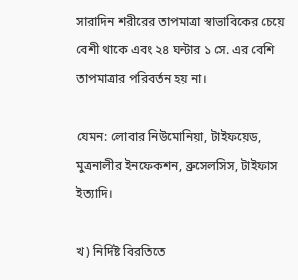সারাদিন শরীরের তাপমাত্রা স্বাভাবিকের চেয়ে বেশী থাকে এবং ২৪ ঘন্টার ১ সে. এর বেশি তাপমাত্রার পরিবর্তন হয় না।

যেমন: লোবার নিউমোনিয়া, টাইফয়েড, মুত্রনালীর ইনফেকশন, ব্রুসেলসিস, টাইফাস ইত্যাদি।

খ) নির্দিষ্ট বিরতিতে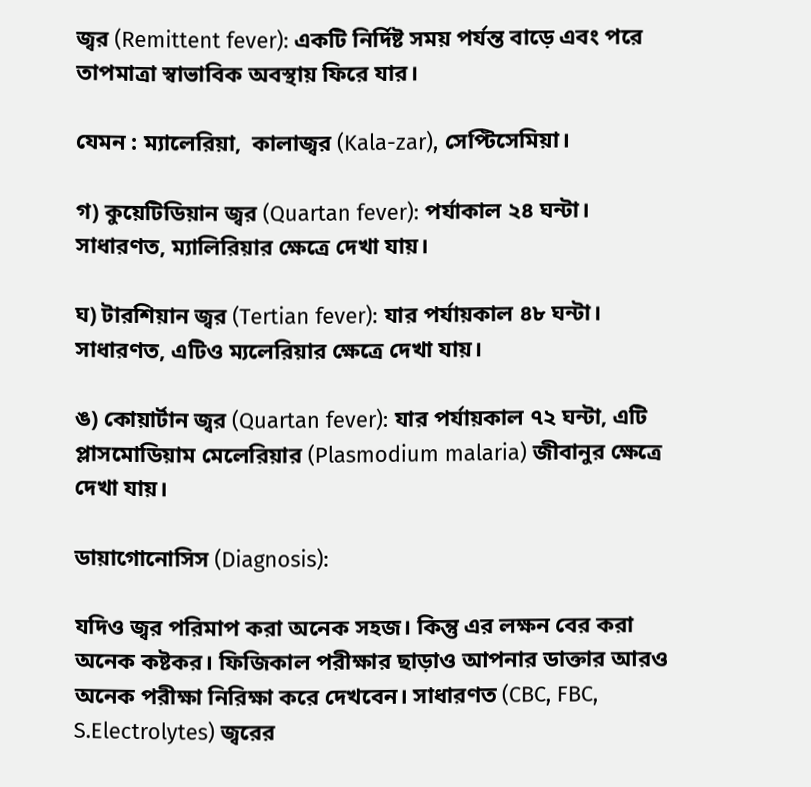জ্বর (Remittent fever): একটি নির্দিষ্ট সময় পর্যন্ত বাড়ে এবং পরে তাপমাত্রা স্বাভাবিক অবস্থায় ফিরে যার।

যেমন : ম্যালেরিয়া,  কালাজ্বর (Kala-zar), সেপ্টিসেমিয়া।

গ) কুয়েটিডিয়ান জ্বর (Quartan fever): পর্যাকাল ২৪ ঘন্টা। সাধারণত, ম্যালিরিয়ার ক্ষেত্রে দেখা যায়।

ঘ) টারশিয়ান জ্বর (Tertian fever): যার পর্যায়কাল ৪৮ ঘন্টা। সাধারণত, এটিও ম্যলেরিয়ার ক্ষেত্রে দেখা যায়।

ঙ) কোয়ার্টান জ্বর (Quartan fever): যার পর্যায়কাল ৭২ ঘন্টা, এটি প্লাসমোডিয়াম মেলেরিয়ার (Plasmodium malaria) জীবানুর ক্ষেত্রে দেখা যায়।

ডায়াগোনোসিস (Diagnosis):

যদিও জ্বর পরিমাপ করা অনেক সহজ। কিন্তু এর লক্ষন বের করা অনেক কষ্টকর। ফিজিকাল পরীক্ষার ছাড়াও আপনার ডাক্তার আরও অনেক পরীক্ষা নিরিক্ষা করে দেখবেন। সাধারণত (CBC, FBC, S.Electrolytes) জ্বরের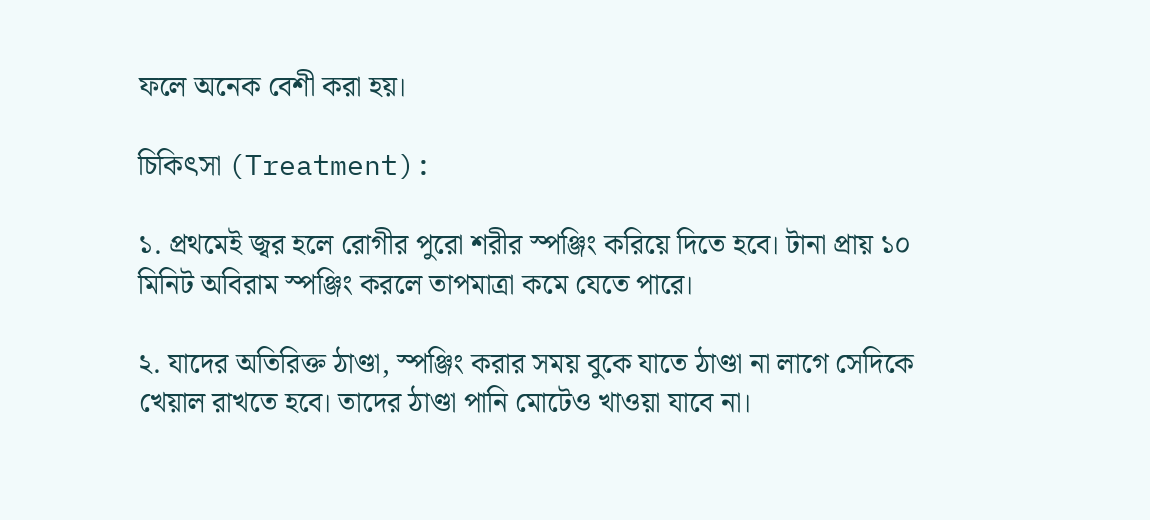ফলে অনেক বেশী করা হয়।

চিকিৎসা (Treatment):

১. প্রথমেই জ্বর হলে রোগীর পুরো শরীর স্পঞ্জিং করিয়ে দিতে হবে। টানা প্রায় ১০ মিনিট অবিরাম স্পঞ্জিং করলে তাপমাত্রা কমে যেতে পারে।

২. যাদের অতিরিক্ত ঠাণ্ডা, স্পঞ্জিং করার সময় বুকে যাতে ঠাণ্ডা না লাগে সেদিকে খেয়াল রাখতে হবে। তাদের ঠাণ্ডা পানি মোটেও খাওয়া যাবে না।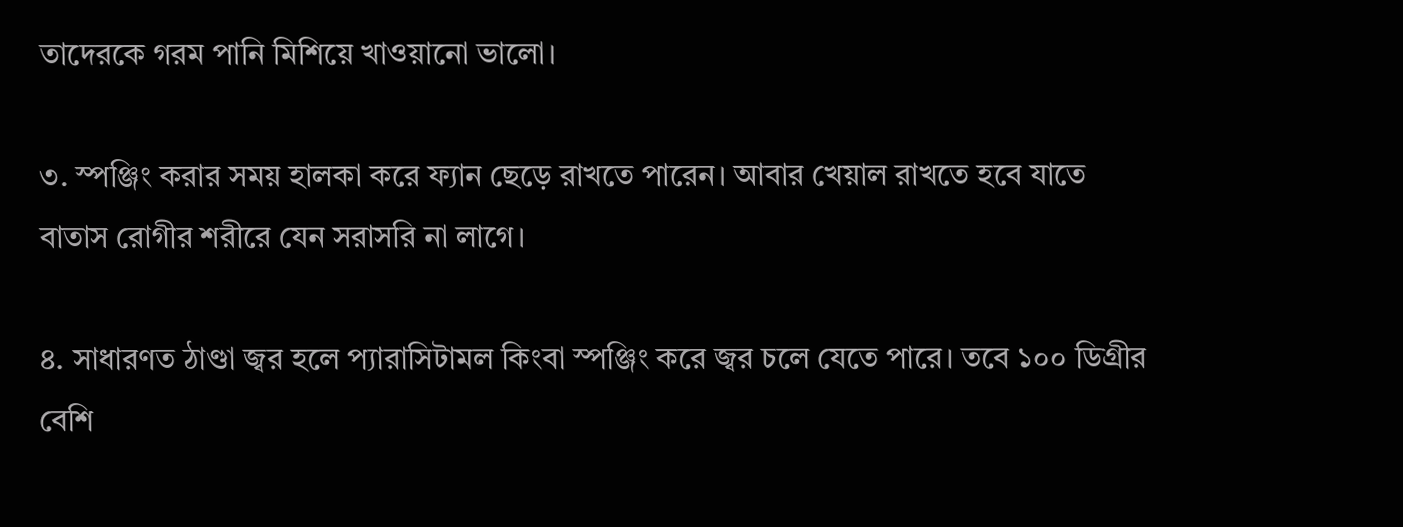তাদেরকে গরম পানি মিশিয়ে খাওয়ানো ভালো।

৩. স্পঞ্জিং করার সময় হালকা করে ফ্যান ছেড়ে রাখতে পারেন। আবার খেয়াল রাখতে হবে যাতে বাতাস রোগীর শরীরে যেন সরাসরি না লাগে।

৪. সাধারণত ঠাণ্ডা জ্বর হলে প্যারাসিটামল কিংবা স্পঞ্জিং করে জ্বর চলে যেতে পারে। তবে ১০০ ডিগ্রীর বেশি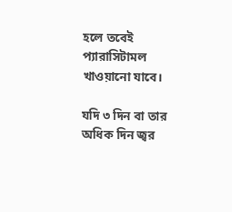হলে তবেই প্যারাসিটামল খাওয়ানো যাবে।

যদি ৩ দিন বা তার অধিক দিন জ্বর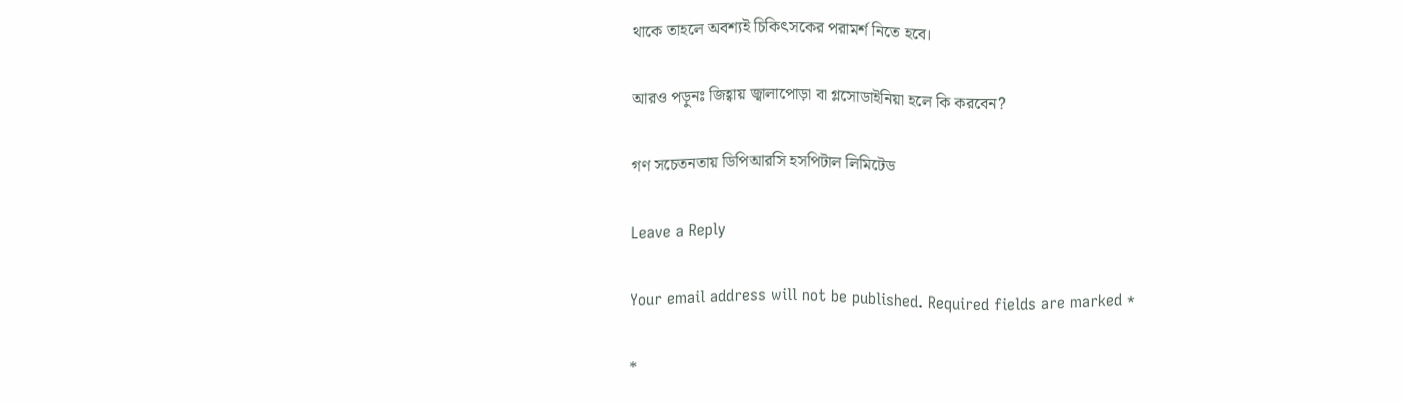থাকে তাহলে অবশ্যই চিকিৎসকের পরামর্শ নিতে হবে।

আরও পড়ুনঃ জিহ্বায় জ্বালাপোড়া বা গ্লসোডাইনিয়া হলে কি করবেন?

গণ সচেতনতায় ডিপিআরসি হসপিটাল লিমিটেড

Leave a Reply

Your email address will not be published. Required fields are marked *

*